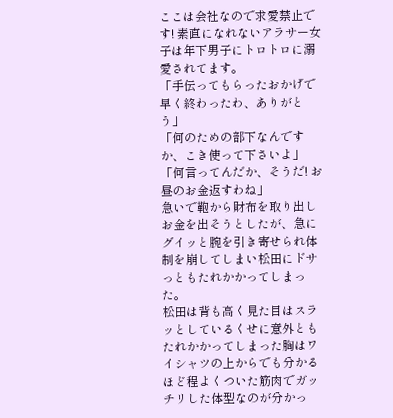ここは会社なので求愛禁止です! 素直になれないアラサー女子は年下男子にトロトロに溺愛されてます。
「手伝ってもらったおかげで早く終わったわ、ありがとう」
「何のための部下なんですか、こき使って下さいよ」
「何言ってんだか、そうだ! お昼のお金返すわね」
急いで鞄から財布を取り出しお金を出そうとしたが、急にグイッと腕を引き寄せられ体制を崩してしまい松田にドサっともたれかかってしまった。
松田は背も高く見た目はスラッとしているくせに意外ともたれかかってしまった胸はワイシャツの上からでも分かるほど程よくついた筋肉でガッチリした体型なのが分かっ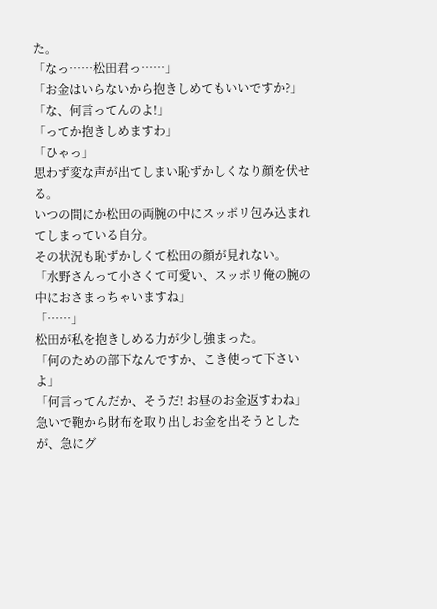た。
「なっ……松田君っ……」
「お金はいらないから抱きしめてもいいですか?」
「な、何言ってんのよ!」
「ってか抱きしめますわ」
「ひゃっ」
思わず変な声が出てしまい恥ずかしくなり顔を伏せる。
いつの間にか松田の両腕の中にスッポリ包み込まれてしまっている自分。
その状況も恥ずかしくて松田の顔が見れない。
「水野さんって小さくて可愛い、スッポリ俺の腕の中におさまっちゃいますね」
「……」
松田が私を抱きしめる力が少し強まった。
「何のための部下なんですか、こき使って下さいよ」
「何言ってんだか、そうだ! お昼のお金返すわね」
急いで鞄から財布を取り出しお金を出そうとしたが、急にグ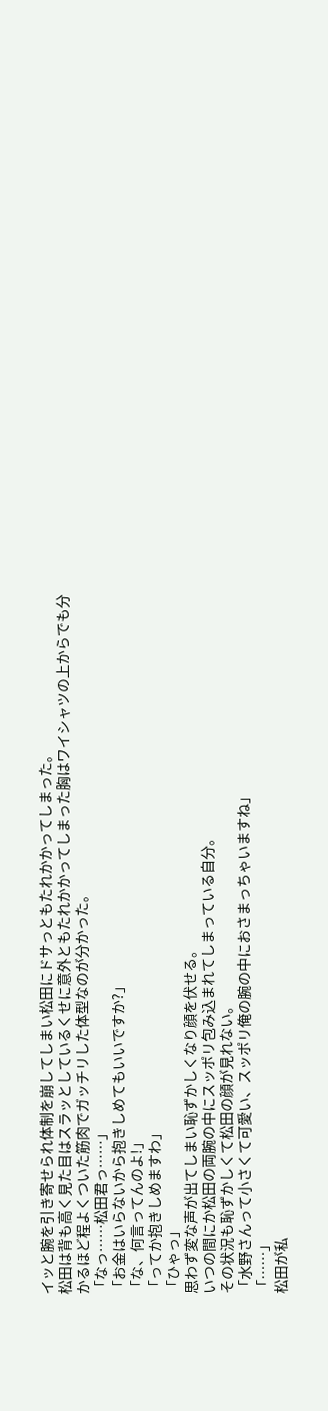イッと腕を引き寄せられ体制を崩してしまい松田にドサっともたれかかってしまった。
松田は背も高く見た目はスラッとしているくせに意外ともたれかかってしまった胸はワイシャツの上からでも分かるほど程よくついた筋肉でガッチリした体型なのが分かった。
「なっ……松田君っ……」
「お金はいらないから抱きしめてもいいですか?」
「な、何言ってんのよ!」
「ってか抱きしめますわ」
「ひゃっ」
思わず変な声が出てしまい恥ずかしくなり顔を伏せる。
いつの間にか松田の両腕の中にスッポリ包み込まれてしまっている自分。
その状況も恥ずかしくて松田の顔が見れない。
「水野さんって小さくて可愛い、スッポリ俺の腕の中におさまっちゃいますね」
「……」
松田が私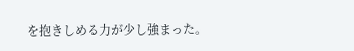を抱きしめる力が少し強まった。